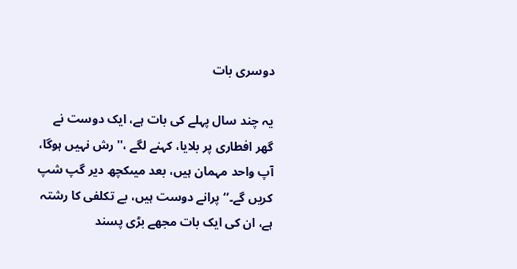دوسری بات

یہ چند سال پہلے کی بات ہے، ایک دوست نے گھر افطاری پر بلایا، کہنے لگے ،'' رش نہیں ہوگا، آپ واحد مہمان ہیں، بعد میںکچھ دیر گپ شپ کریں گے۔‘‘پرانے دوست ہیں، بے تکلفی کا رشتہ ہے، ان کی ایک بات مجھے بڑی پسند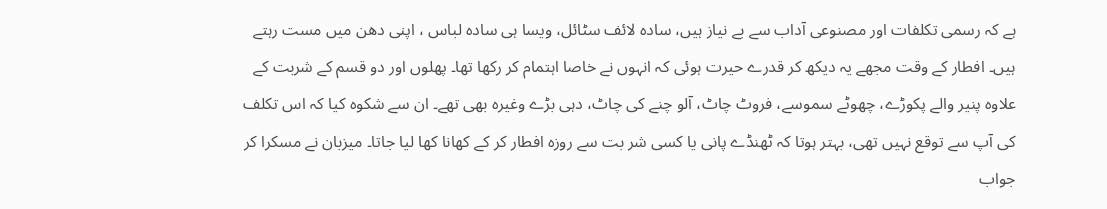ہے کہ رسمی تکلفات اور مصنوعی آداب سے بے نیاز ہیں، سادہ لائف سٹائل، ویسا ہی سادہ لباس ، اپنی دھن میں مست رہتے ہیں۔ افطار کے وقت مجھے یہ دیکھ کر قدرے حیرت ہوئی کہ انہوں نے خاصا اہتمام کر رکھا تھا۔ پھلوں اور دو قسم کے شربت کے علاوہ پنیر والے پکوڑے، چھوٹے سموسے، فروٹ چاٹ، آلو چنے کی چاٹ، دہی بڑے وغیرہ بھی تھے۔ ان سے شکوہ کیا کہ اس تکلف کی آپ سے توقع نہیں تھی، بہتر ہوتا کہ ٹھنڈے پانی یا کسی شر بت سے روزہ افطار کر کے کھانا کھا لیا جاتا۔ میزبان نے مسکرا کر جواب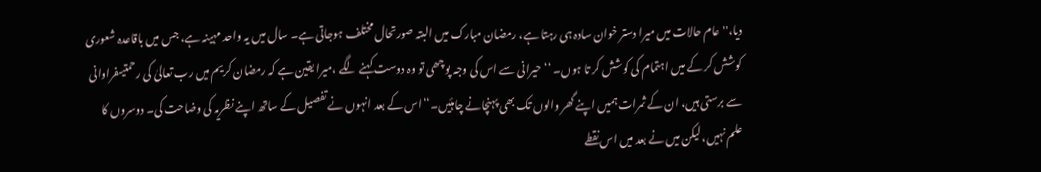دیا،''عام حالات میں میرا دستر خوان سادہ ہی رہتا ہے، رمضان مبارک میں البتہ صورتحال مختلف ہوجاتی ہے۔ سال میں یہ واحد مہینہ ہے، جس میں باقاعدہ شعوری کوشش کر کے میں اہتمام کی کوشش کر تا ہوں۔ ‘‘حیرانی سے اس کی وجہ پوچھی تو وہ دوست کہنے لگے ،میرا یقین ہے کہ رمضان کریم میں رب تعالیٰ کی رحمتیںفراوانی سے برستی ہیں، ان کے ثمرات ہمیں اپنے گھر والوں تک بھی پہنچانے چاہئیں۔‘‘اس کے بعد انہوں نے تفصیل کے ساتھ اپنے نظریہ کی وضاحت کی۔ دوسروں کا علم نہیں، لیکن میں نے بعد میں اس نقطے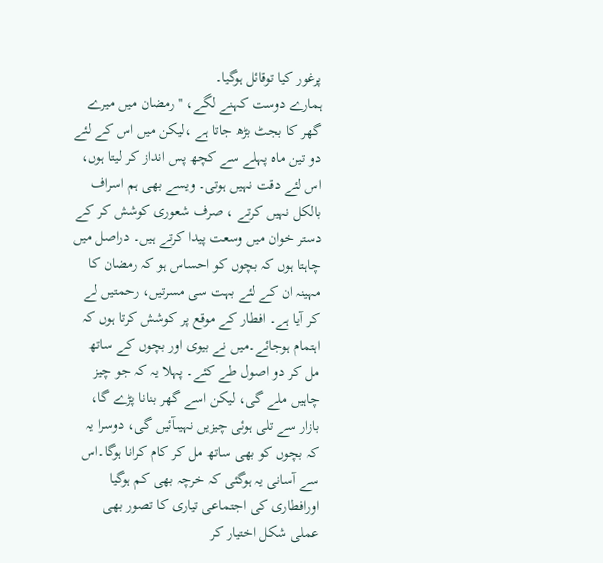پرغور کیا توقائل ہوگیا۔
ہمارے دوست کہنے لگے، ''رمضان میں میرے گھر کا بجٹ بڑھ جاتا ہے ،لیکن میں اس کے لئے دو تین ماہ پہلے سے کچھ پس انداز کر لیتا ہوں، اس لئے دقت نہیں ہوتی۔ ویسے بھی ہم اسراف بالکل نہیں کرتے ، صرف شعوری کوشش کر کے دستر خوان میں وسعت پیدا کرتے ہیں۔ دراصل میں چاہتا ہوں کہ بچوں کو احساس ہو کہ رمضان کا مہینہ ان کے لئے بہت سی مسرتیں، رحمتیں لے کر آیا ہے۔ افطار کے موقع پر کوشش کرتا ہوں کہ اہتمام ہوجائے۔میں نے بیوی اور بچوں کے ساتھ مل کر دو اصول طے کئے۔ پہلا یہ کہ جو چیز چاہیں ملے گی، لیکن اسے گھر بنانا پڑے گا، بازار سے تلی ہوئی چیزیں نہیںآئیں گی، دوسرا یہ کہ بچوں کو بھی ساتھ مل کر کام کرانا ہوگا۔اس سے آسانی یہ ہوگئی کہ خرچہ بھی کم ہوگیا اورافطاری کی اجتماعی تیاری کا تصور بھی عملی شکل اختیار کر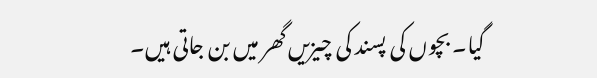گیا۔ بچوں کی پسند کی چیزیں گھر میں بن جاتی ہیں۔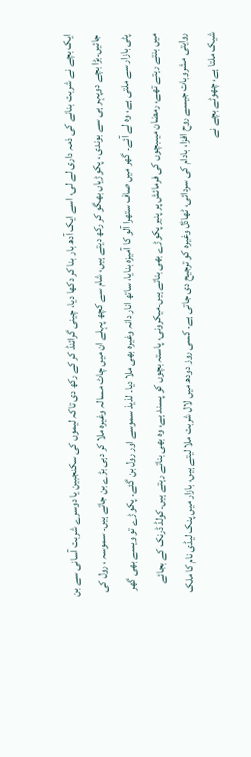ایک بچے نے شربت بنانے کی ذمہ داری لے لی، اسے ایک آدھ بار بنا کر دکھا دیا، چینی گرائنڈ کر کے رکھ دی تاکہ لیموں کی سکنجبین یا دوسرے شربت آسانی سے بن جائیں۔بڑا بچے دوپہر ہی سے بوندی ، پکوڑیاں بھگو کر رکھ دیتے ہیں، شام سے کچھ پہلے ان میں چاٹ مسالہ وغیرہ ملا کر دہی بڑے بن جاتے ہیں۔ سموسہ ، رول کی پٹی بازار سے ملتی ہے، وہ لے آئے۔ گھر میں صاف ستھرا آلو کا آمیزہ بنایا، ساتھ انار دانہ وغیرہ بھی ملا دیا۔ لذیذ سموسے اور رول بن گئے۔ پکوڑے تو ویسے بھی گھر میں بنتے رہتے تھے، رمضان میںبچوں کی فرمائش پر پنیر پکوڑے بھی بناتے ہیں۔میکرونی، پاستہ بچوں کو پسند ہے، وہ بھی بناتے رہتے ہیں۔کولڈ ڈرنک کے بجائے روایتی مشروبات جیسے روح افزا، بادام کی سردائی، ٹھاڈل وغیرہ کو ترجیح دی جاتی ہے۔ کسی روز دودھ میں لال شربت ملا لیتے ہیں، بازار میں پنک لیڈی نام کا ملک شیک ملتا ہے، چھوٹے بچے نے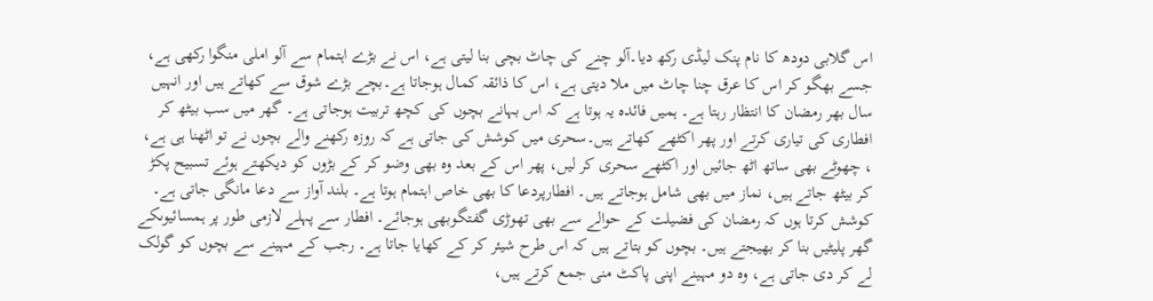اس گلابی دودھ کا نام پنک لیڈی رکھ دیا۔آلو چنے کی چاٹ بچی بنا لیتی ہے، اس نے بڑے اہتمام سے آلو املی منگوا رکھی ہے، جسے بھگو کر اس کا عرق چنا چاٹ میں ملا دیتی ہے، اس کا ذائقہ کمال ہوجاتا ہے۔بچے بڑے شوق سے کھاتے ہیں اور انہیں سال بھر رمضان کا انتظار رہتا ہے۔ ہمیں فائدہ یہ ہوتا ہے کہ اس بہانے بچوں کی کچھ تربیت ہوجاتی ہے۔ گھر میں سب بیٹھ کر افطاری کی تیاری کرتے اور پھر اکٹھے کھاتے ہیں۔سحری میں کوشش کی جاتی ہے کہ روزہ رکھنے والے بچوں نے تو اٹھنا ہی ہے، ، چھوٹے بھی ساتھ اٹھ جائیں اور اکٹھے سحری کر لیں، پھر اس کے بعد وہ بھی وضو کر کے بڑوں کو دیکھتے ہوئے تسبیح پکڑ کر بیٹھ جاتے ہیں، نماز میں بھی شامل ہوجاتے ہیں۔ افطارپردعا کا بھی خاص اہتمام ہوتا ہے۔ بلند آواز سے دعا مانگی جاتی ہے۔ کوشش کرتا ہوں کہ رمضان کی فضیلت کے حوالے سے بھی تھوڑی گفتگوبھی ہوجائے۔ افطار سے پہلے لازمی طور پر ہمسائیوںکے گھر پلیٹیں بنا کر بھیجتے ہیں۔ بچوں کو بتاتے ہیں کہ اس طرح شیئر کر کے کھایا جاتا ہے۔ رجب کے مہینے سے بچوں کو گولک لے کر دی جاتی ہے، وہ دو مہینے اپنی پاکٹ منی جمع کرتے ہیں،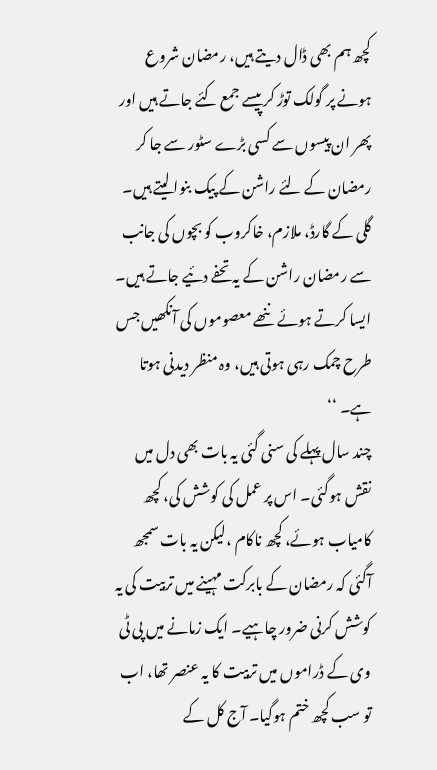کچھ ہم بھی ڈال دیتے ہیں، رمضان شروع ہونے پر گولک توڑ کر پیسے جمع کئے جاتے ہیں اور پھر ان پیسوں سے کسی بڑے سٹور سے جا کر رمضان کے لئے راشن کے پیک بنوا لیتے ہیں۔ گلی کے گارڈ، ملازم، خاکروب کو بچوں کی جانب سے رمضان راشن کے یہ تحفے دئیے جاتے ہیں۔ ایسا کرتے ہوئے ننھے معصوموں کی آنکھیں جس طرح چمک رہی ہوتی ہیں، وہ منظر دیدنی ہوتا ہے۔ ‘‘
چند سال پہلے کی سنی گئی یہ بات بھی دل میں نقش ہوگئی۔ اس پر عمل کی کوشش کی، کچھ کامیاب ہوئے، کچھ ناکام ،لیکن یہ بات سمجھ آگئی کہ رمضان کے بابرکت مہینے میں تربیت کی یہ کوشش کرنی ضرور چاہیے۔ ایک زمانے میں پی ٹی وی کے ڈراموں میں تربیت کا یہ عنصر تھا، اب تو سب کچھ ختم ہوگیا۔ آج کل کے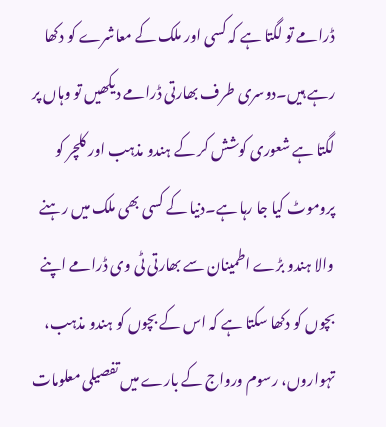ڈرامے تو لگتا ہے کہ کسی اور ملک کے معاشرے کو دکھا رہے ہیں۔دوسری طرف بھارتی ڈرامے دیکھیں تو وہاں پر لگتا ہے شعوری کوشش کر کے ہندو مذہب اور کلچر کو پروموٹ کیا جا رہا ہے۔دنیا کے کسی بھی ملک میں رہنے والا ہندو بڑے اطمینان سے بھارتی ٹی وی ڈرامے اپنے بچوں کو دکھا سکتا ہے کہ اس کے بچوں کو ہندو مذہب، تہواروں، رسوم ورواج کے بارے میں تفصیلی معلومات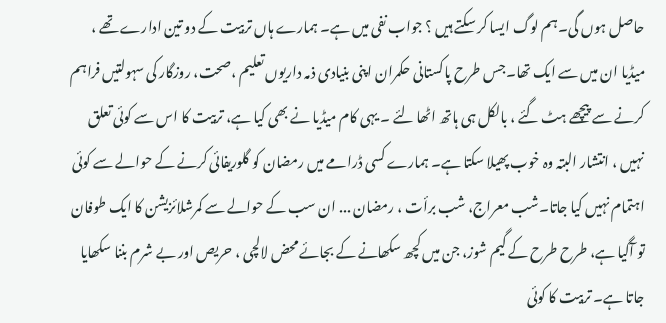حاصل ہوں گی۔ہم لوگ ایسا کر سکتے ہیں ؟ جواب نفی میں ہے۔ ہمارے ہاں تربیت کے دو تین ادارے تھے ، میڈیا ان میں سے ایک تھا۔جس طرح پاکستانی حکمران اپنی بنیادی ذمہ داریوں تعلیم ،صحت، روزگار کی سہولتیں فراہم کرنے سے پیچھے ہٹ گئے ، بالکل ہی ہاتھ اٹھا لئے ۔ یہی کام میڈیا نے بھی کیا ہے، تربیت کا اس سے کوئی تعلق نہیں ، انتشار البتہ وہ خوب پھیلا سکتا ہے۔ ہمارے کسی ڈرامے میں رمضان کو گلوریفائی کرنے کے حوالے سے کوئی اہتمام نہیں کیا جاتا۔شب معراج، شب برأت ، رمضان ... ان سب کے حوالے سے کمرشلائزیشن کا ایک طوفان تو آگیا ہے، طرح طرح کے گیم شوز، جن میں کچھ سکھانے کے بجائے محض لالچی ، حریص اور بے شرم بننا سکھایا جاتا ہے۔ تربیت کا کوئی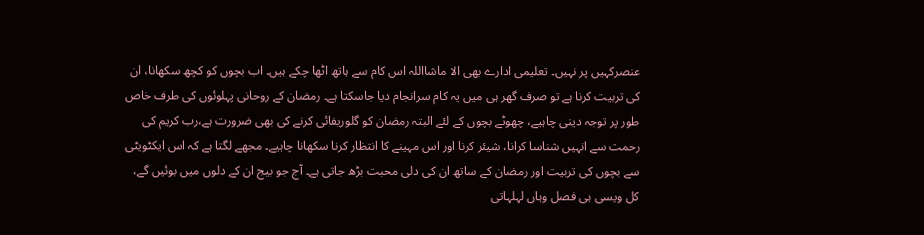عنصرکہیں پر نہیں۔ تعلیمی ادارے بھی الا ماشااللہ اس کام سے ہاتھ اٹھا چکے ہیں۔ اب بچوں کو کچھ سکھانا، ان کی تربیت کرنا ہے تو صرف گھر ہی میں یہ کام سرانجام دیا جاسکتا ہے۔ رمضان کے روحانی پہلوئوں کی طرف خاص طور پر توجہ دینی چاہیے، چھوٹے بچوں کے لئے البتہ رمضان کو گلوریفائی کرنے کی بھی ضرورت ہے،رب کریم کی رحمت سے انہیں شناسا کرانا، شیئر کرنا اور اس مہینے کا انتظار کرنا سکھانا چاہیے۔ مجھے لگتا ہے کہ اس ایکٹویٹی سے بچوں کی تربیت اور رمضان کے ساتھ ان کی دلی محبت بڑھ جاتی ہے۔ آج جو بیج ان کے دلوں میں بوئیں گے، کل ویسی ہی فصل وہاں لہلہاتی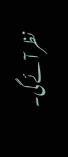نظر آئے گی۔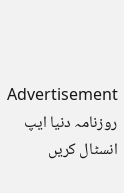Advertisement
روزنامہ دنیا ایپ انسٹال کریں